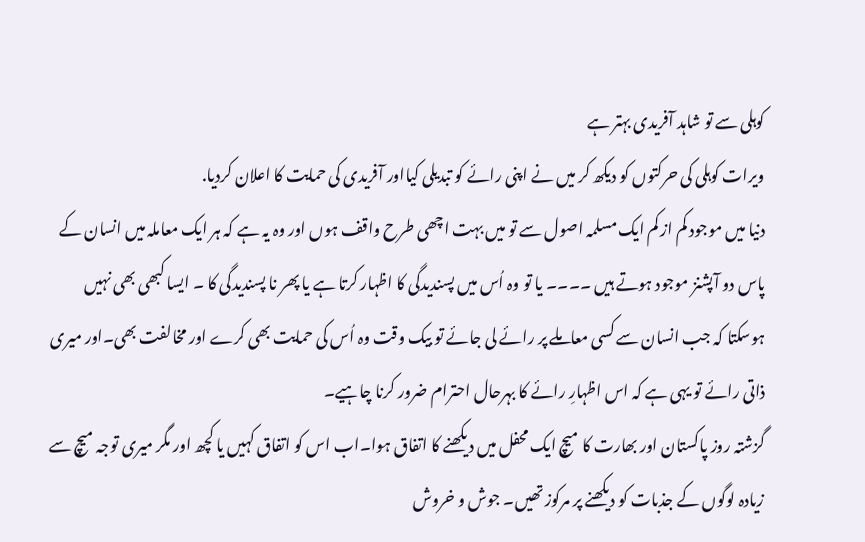کوہلی سے تو شاہد آفریدی بہتر ہے
ویرات کوہلی کی حرکتوں کو دیکھ کر میں نے اپنی رائے کو تبدیلی کیااور آفریدی کی حمایت کا اعلان کردیا.
دنیا میں موجود کم از کم ایک مسلمہ اصول سے تو میں بہت اچھی طرح واقف ہوں اور وہ یہ ہے کہ ہر ایک معاملہ میں انسان کے پاس دو آپشنز موجود ہوتے ہیں ۔۔۔۔ یا تو وہ اُس میں پسندیدگی کا اظہار کرتا ہے یا پھر نا پسندیدگی کا ۔ ایسا کبھی بھی نہیں ہوسکتا کہ جب انسان سے کسی معاملے پر رائے لی جائے تو بیک وقت وہ اُس کی حمایت بھی کرے اور مخالفت بھی۔اور میری ذاتی رائے تو یہی ہے کہ اس اظہارِ رائے کا بہرحال احترام ضرور کرنا چاہیے۔
گزشتہ روز پاکستان اور بھارت کا میچ ایک محفل میں دیکھنے کا اتفاق ہوا۔اب اس کو اتفاق کہیں یا کچھ اور مگر میری توجہ میچ سے زیادہ لوگوں کے جذبات کو دیکھنے پر مرکوز تھیں۔ جوش و خروش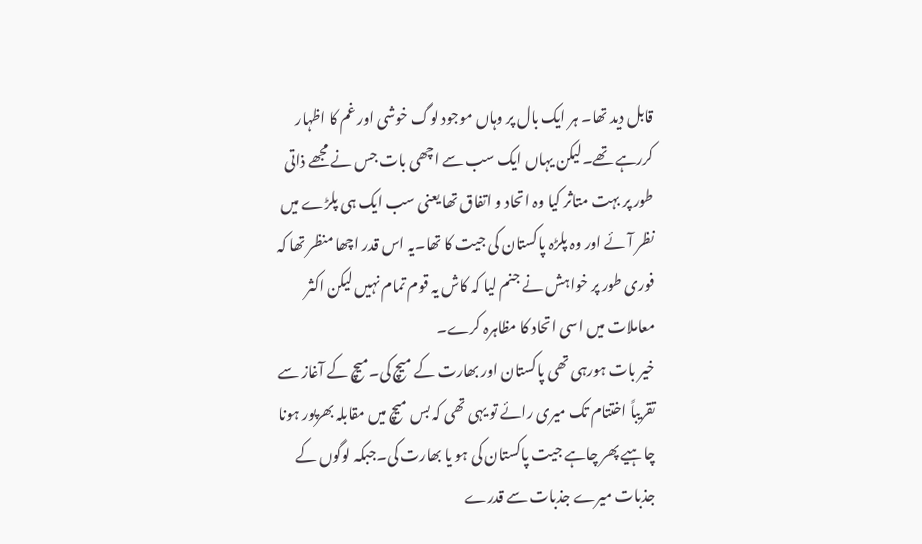قابل دید تھا۔ ہر ایک بال پر وہاں موجود لوگ خوشی اور غم کا اظہار کررہے تھے۔لیکن یہاں ایک سب سے اچھی بات جس نے مجھے ذاتی طور پر بہت متاثر کیا وہ اتحاد و اتفاق تھا یعنی سب ایک ہی پلڑے میں نظر آئے اور وہ پلڑہ پاکستان کی جیت کا تھا۔یہ اس قدر اچھا منظر تھا کہ فوری طور پر خواہش نے جنم لیا کہ کاش یہ قوم تمام نہیں لیکن اکثر معاملات میں اسی اتحاد کا مظاہرہ کرے۔
خیر بات ہورہی تھی پاکستان اور بھارت کے میچ کی۔میچ کے آغاز سے تقریباً اختتام تک میری رائے تو یہی تھی کہ بس میچ میں مقابلہ بھرپور ہونا چاہیے پھر چاہے جیت پاکستان کی ہو یا بھارت کی۔جبکہ لوگوں کے جذبات میرے جذبات سے قدرے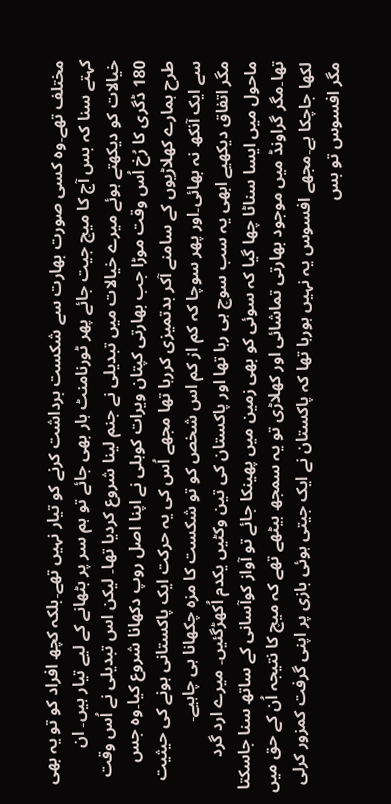مختلف تھے۔وہ کسی صورت بھارت سے شکست برداشت کرنے کو تیار نہیں تھے۔بلکہ کچھ افراد کو تو یہ بھی کہتے سنا کہ بس آج کا میچ جیت جائے پھر ٹورنامنٹ ہار بھی جائے تو ہم سر پر بٹھانے کے لیے تیار ہیں۔ ان خیالات کو دیکھتے ہوئے میرے خیالات میں تبدیلی نے جنم لینا شروع کردیا تھا۔ لیکن اس تبدیلی نے اُس وقت 180 ڈگری کا رُخ اُس وقت موڑا جب بھارتی کپتان ویرات کوہلی نے اپنا اصل روپ دکھانا شروع کیا۔وہ جس طرح ہمارے کھلاڑیوں کے سامنے آکر بدتمیزی کررہا تھا مجھے اُس کی یہ حرکت ایک پاکستانی ہونے کی حیثیت سے ایک آنکھ نہ بھائی۔اور پھر سوچا کہ کم از کم اس شخص کو تو شکست کا مزہ چکھانا ہی چاہیے۔
مگر اتفاق دیکھیے ابھی یہ سب سوچ ہی رہا تھا اور پاکستان کی تین وکٹیں یکدم اُکھڑگئیں۔ میرے ارد گرد ماحول میں ایسا سناٹا چھا گیا کہ سوئی کو بھی زمین میں پھینکا جائے تو آواز کوآسانی کے ساتھ سنا جاسکتا تھا۔مگر گراونڈ میں موجود بھارتی تماشائی اور کھلاڑی تو یہ سمجھ بیٹھے تھے کہ میچ کا نتیجہ اُن کے حق میں لکھا جاچکا ہے۔مجھے افسوس یہ نہیں ہورہا تھا کہ پاکستان نے ایک جیتی ہوئی بازی پر اپنی گرفت کمزور کرلی مگر افسوس تو بس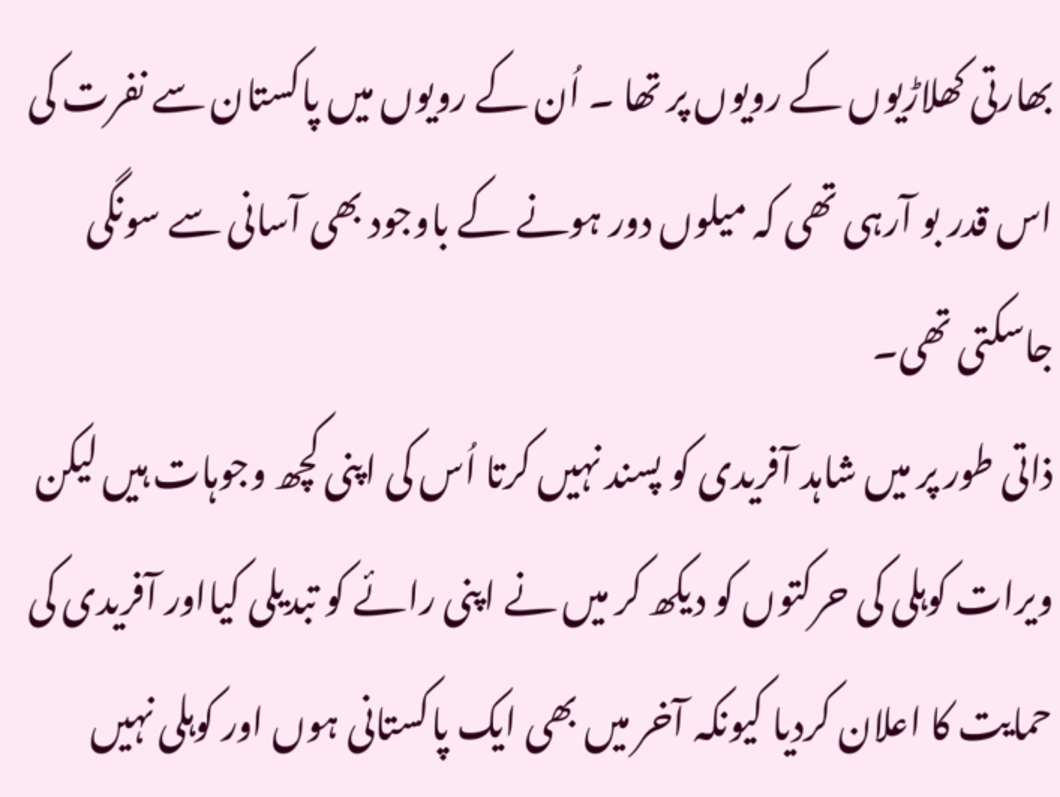بھارتی کھلاڑیوں کے رویوں پر تھا ۔ اُن کے رویوں میں پاکستان سے نفرت کی اس قدر بو آرہی تھی کہ میلوں دور ہونے کے باوجود بھی آسانی سے سونگی جاسکتی تھی۔
ذاتی طور پر میں شاہد آفریدی کو پسند نہیں کرتا اُس کی اپنی کچھ وجوہات ہیں لیکن ویرات کوہلی کی حرکتوں کو دیکھ کر میں نے اپنی رائے کو تبدیلی کیااور آفریدی کی حمایت کا اعلان کردیا کیونکہ آخر میں بھی ایک پاکستانی ہوں اور کوہلی نہیں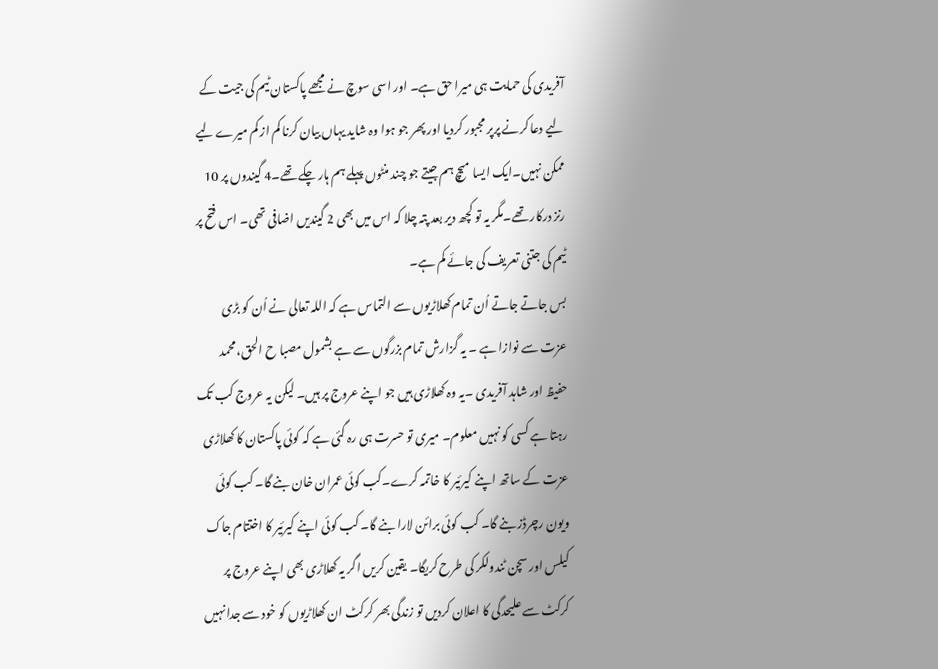آفریدی کی حمایت ہی میرا حق ہے۔ اور اسی سوچ نے مجھے پاکستان ٹیم کی جیت کے لیے دعا کرنے پرپر مجبور کردیا اور پھر جو ہوا وہ شاید یہاں بیان کرنا کم از کم میرے لیے ممکن نہیں۔ایک ایسا میچ ہم جیتے جو چند منٹوں پہلے ہم ہار چکے تھے۔4 گیندوں پر 10 رنز درکار تھے۔مگر یہ تو کچھ دیر بعد پتہ چلا کہ اس میں بھی 2 گیندیں اضافی تھی۔ اس فتح پر ٹیم کی جتنی تعریف کی جائے کم ہے۔
بس جاتے جاتے اُن تمام کھلاڑیوں سے التماس ہے کہ اللہ تعالی نے اُن کو بڑی عزت سے نوازا ہے ۔ یہ گزارش تمام بزرگوں سے ہے بشمول مصبا ح الحق، محمد حفیظ اور شاہد آفریدی ۔یہ وہ کھلاڑی ہیں جو اپنے عروج پر ہیں۔ لیکن یہ عروج کب تک رہتا ہے کسی کو نہیں معلوم۔ میری تو حسرت ہی رہ گئی ہے کہ کوئی پاکستان کا کھلاڑی عزت کے ساتھ اپنے کیرئیر کا خاتمہ کرے۔کب کوئی عمران خان بنے گا۔ کب کوئی ویون رچرڈز بنے گا۔ کب کوئی برائن لارا بنے گا۔ کب کوئی اپنے کیرئیر کا اختتام جاک کیلس اور سچن ٹندولکر کی طرح کریگا۔ یقین کریں اگر یہ کھلاڑی بھی اپنے عروج پر کرکٹ سے علیحدگی کا اعلان کردیں تو زندگی بھر کرکٹ ان کھلاڑیوں کو خود سے جدا نہیں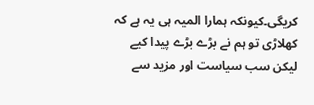کریگی۔کیونکہ ہمارا المیہ ہی یہ ہے کہ کھلاڑی تو ہم نے بڑے بڑے پیدا کیے لیکن سب سیاست اور مزید سے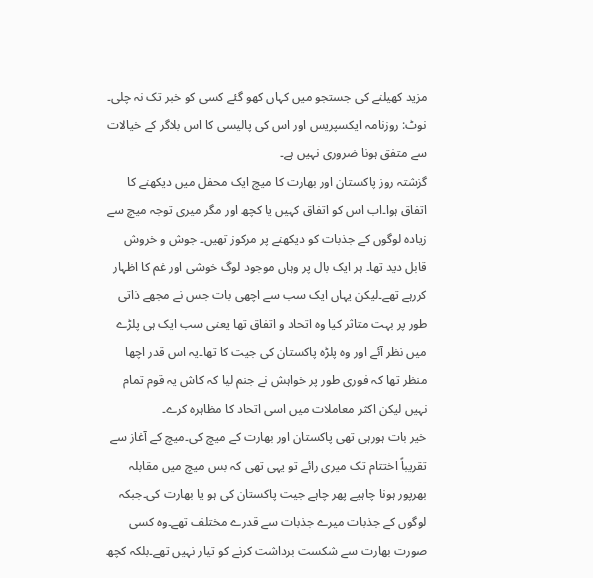مزید کھیلنے کی جستجو میں کہاں کھو گئے کسی کو خبر تک نہ چلی۔
نوٹ: روزنامہ ایکسپریس اور اس کی پالیسی کا اس بلاگر کے خیالات سے متفق ہونا ضروری نہیں ہے۔
گزشتہ روز پاکستان اور بھارت کا میچ ایک محفل میں دیکھنے کا اتفاق ہوا۔اب اس کو اتفاق کہیں یا کچھ اور مگر میری توجہ میچ سے زیادہ لوگوں کے جذبات کو دیکھنے پر مرکوز تھیں۔ جوش و خروش قابل دید تھا۔ ہر ایک بال پر وہاں موجود لوگ خوشی اور غم کا اظہار کررہے تھے۔لیکن یہاں ایک سب سے اچھی بات جس نے مجھے ذاتی طور پر بہت متاثر کیا وہ اتحاد و اتفاق تھا یعنی سب ایک ہی پلڑے میں نظر آئے اور وہ پلڑہ پاکستان کی جیت کا تھا۔یہ اس قدر اچھا منظر تھا کہ فوری طور پر خواہش نے جنم لیا کہ کاش یہ قوم تمام نہیں لیکن اکثر معاملات میں اسی اتحاد کا مظاہرہ کرے۔
خیر بات ہورہی تھی پاکستان اور بھارت کے میچ کی۔میچ کے آغاز سے تقریباً اختتام تک میری رائے تو یہی تھی کہ بس میچ میں مقابلہ بھرپور ہونا چاہیے پھر چاہے جیت پاکستان کی ہو یا بھارت کی۔جبکہ لوگوں کے جذبات میرے جذبات سے قدرے مختلف تھے۔وہ کسی صورت بھارت سے شکست برداشت کرنے کو تیار نہیں تھے۔بلکہ کچھ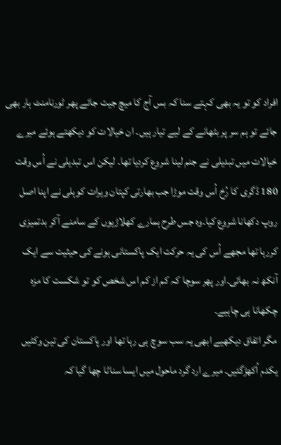افراد کو تو یہ بھی کہتے سنا کہ بس آج کا میچ جیت جائے پھر ٹورنامنٹ ہار بھی جائے تو ہم سر پر بٹھانے کے لیے تیار ہیں۔ ان خیالات کو دیکھتے ہوئے میرے خیالات میں تبدیلی نے جنم لینا شروع کردیا تھا۔ لیکن اس تبدیلی نے اُس وقت 180 ڈگری کا رُخ اُس وقت موڑا جب بھارتی کپتان ویرات کوہلی نے اپنا اصل روپ دکھانا شروع کیا۔وہ جس طرح ہمارے کھلاڑیوں کے سامنے آکر بدتمیزی کررہا تھا مجھے اُس کی یہ حرکت ایک پاکستانی ہونے کی حیثیت سے ایک آنکھ نہ بھائی۔اور پھر سوچا کہ کم از کم اس شخص کو تو شکست کا مزہ چکھانا ہی چاہیے۔
مگر اتفاق دیکھیے ابھی یہ سب سوچ ہی رہا تھا اور پاکستان کی تین وکٹیں یکدم اُکھڑگئیں۔ میرے ارد گرد ماحول میں ایسا سناٹا چھا گیا کہ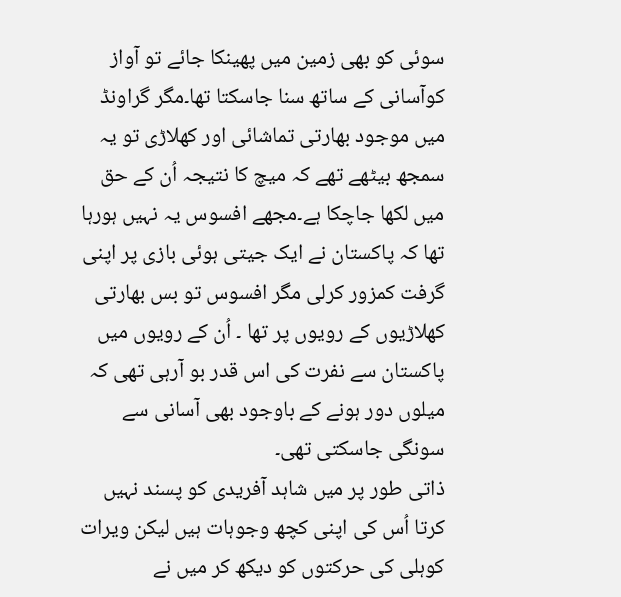سوئی کو بھی زمین میں پھینکا جائے تو آواز کوآسانی کے ساتھ سنا جاسکتا تھا۔مگر گراونڈ میں موجود بھارتی تماشائی اور کھلاڑی تو یہ سمجھ بیٹھے تھے کہ میچ کا نتیجہ اُن کے حق میں لکھا جاچکا ہے۔مجھے افسوس یہ نہیں ہورہا تھا کہ پاکستان نے ایک جیتی ہوئی بازی پر اپنی گرفت کمزور کرلی مگر افسوس تو بس بھارتی کھلاڑیوں کے رویوں پر تھا ۔ اُن کے رویوں میں پاکستان سے نفرت کی اس قدر بو آرہی تھی کہ میلوں دور ہونے کے باوجود بھی آسانی سے سونگی جاسکتی تھی۔
ذاتی طور پر میں شاہد آفریدی کو پسند نہیں کرتا اُس کی اپنی کچھ وجوہات ہیں لیکن ویرات کوہلی کی حرکتوں کو دیکھ کر میں نے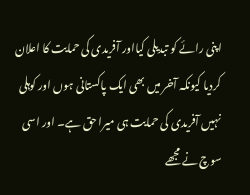اپنی رائے کو تبدیلی کیااور آفریدی کی حمایت کا اعلان کردیا کیونکہ آخر میں بھی ایک پاکستانی ہوں اور کوہلی نہیں آفریدی کی حمایت ہی میرا حق ہے۔ اور اسی سوچ نے مجھے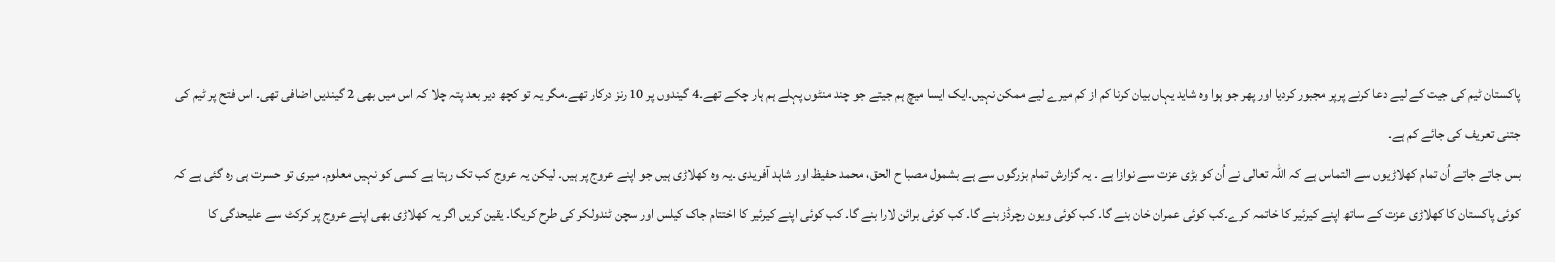پاکستان ٹیم کی جیت کے لیے دعا کرنے پرپر مجبور کردیا اور پھر جو ہوا وہ شاید یہاں بیان کرنا کم از کم میرے لیے ممکن نہیں۔ایک ایسا میچ ہم جیتے جو چند منٹوں پہلے ہم ہار چکے تھے۔4 گیندوں پر 10 رنز درکار تھے۔مگر یہ تو کچھ دیر بعد پتہ چلا کہ اس میں بھی 2 گیندیں اضافی تھی۔ اس فتح پر ٹیم کی جتنی تعریف کی جائے کم ہے۔
بس جاتے جاتے اُن تمام کھلاڑیوں سے التماس ہے کہ اللہ تعالی نے اُن کو بڑی عزت سے نوازا ہے ۔ یہ گزارش تمام بزرگوں سے ہے بشمول مصبا ح الحق، محمد حفیظ اور شاہد آفریدی ۔یہ وہ کھلاڑی ہیں جو اپنے عروج پر ہیں۔ لیکن یہ عروج کب تک رہتا ہے کسی کو نہیں معلوم۔ میری تو حسرت ہی رہ گئی ہے کہ کوئی پاکستان کا کھلاڑی عزت کے ساتھ اپنے کیرئیر کا خاتمہ کرے۔کب کوئی عمران خان بنے گا۔ کب کوئی ویون رچرڈز بنے گا۔ کب کوئی برائن لارا بنے گا۔ کب کوئی اپنے کیرئیر کا اختتام جاک کیلس اور سچن ٹندولکر کی طرح کریگا۔ یقین کریں اگر یہ کھلاڑی بھی اپنے عروج پر کرکٹ سے علیحدگی کا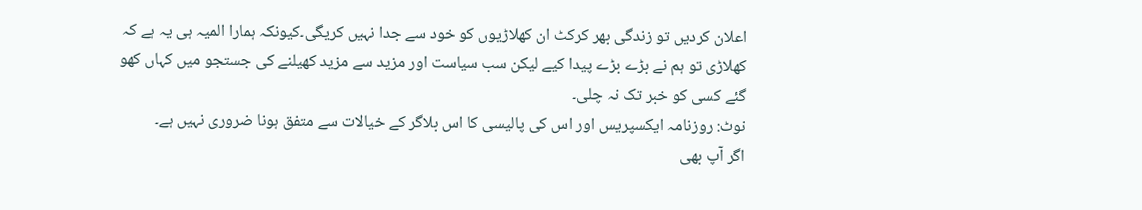اعلان کردیں تو زندگی بھر کرکٹ ان کھلاڑیوں کو خود سے جدا نہیں کریگی۔کیونکہ ہمارا المیہ ہی یہ ہے کہ کھلاڑی تو ہم نے بڑے بڑے پیدا کیے لیکن سب سیاست اور مزید سے مزید کھیلنے کی جستجو میں کہاں کھو گئے کسی کو خبر تک نہ چلی۔
نوٹ: روزنامہ ایکسپریس اور اس کی پالیسی کا اس بلاگر کے خیالات سے متفق ہونا ضروری نہیں ہے۔
اگر آپ بھی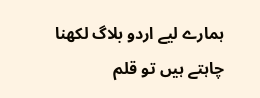ہمارے لیے اردو بلاگ لکھنا چاہتے ہیں تو قلم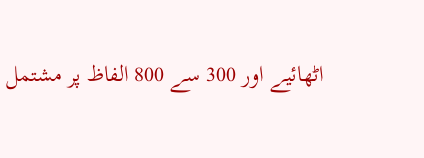اٹھائیے اور 300 سے 800 الفاظ پر مشتمل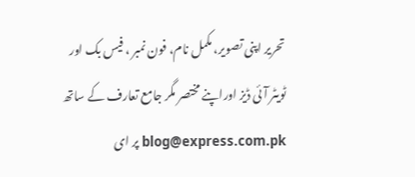تحریر اپنی تصویر، مکمل نام، فون نمبر ، فیس بک اور ٹویٹر آئی ڈیز اوراپنے مختصر مگر جامع تعارف کے ساتھ blog@express.com.pk پر ای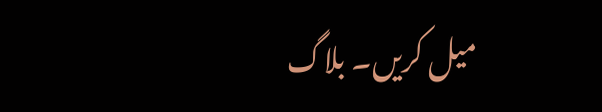میل کریں۔ بلاگ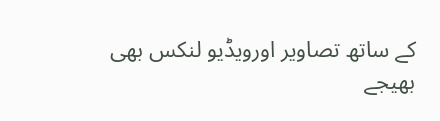کے ساتھ تصاویر اورویڈیو لنکس بھی بھیجے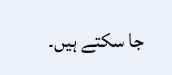جا سکتے ہیں۔